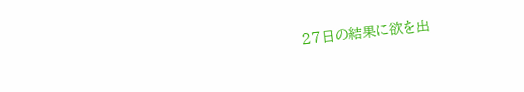27日の結果に欲を出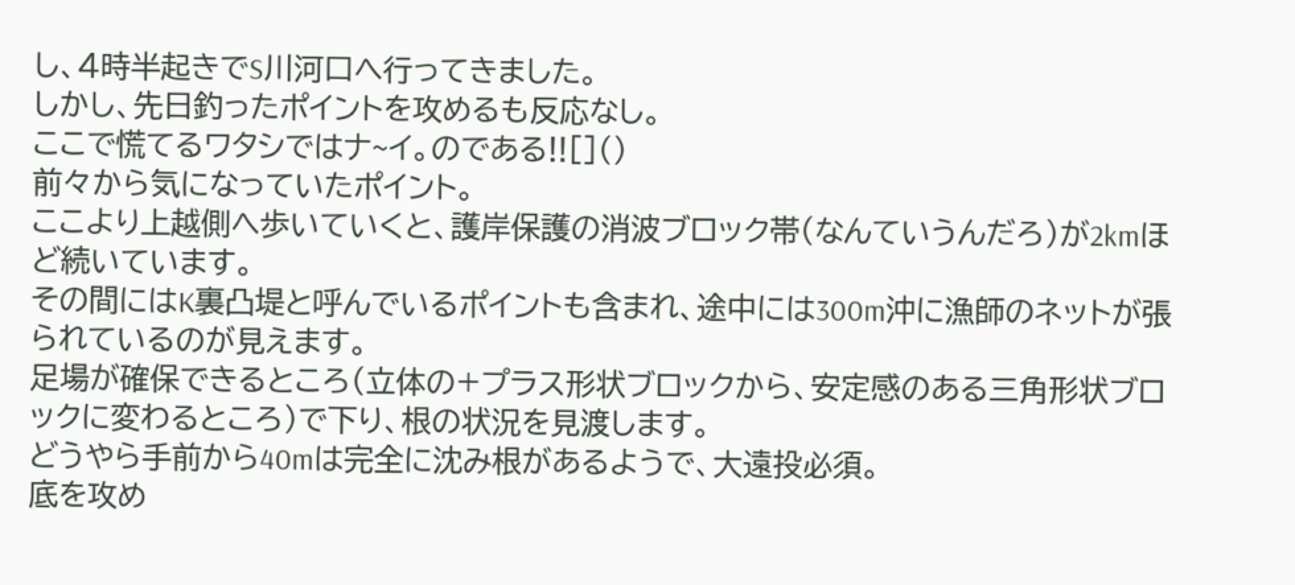し、4時半起きでS川河口へ行ってきました。
しかし、先日釣ったポイントを攻めるも反応なし。
ここで慌てるワタシではナ~イ。のである!![]()
前々から気になっていたポイント。
ここより上越側へ歩いていくと、護岸保護の消波ブロック帯(なんていうんだろ)が2kmほど続いています。
その間にはK裏凸堤と呼んでいるポイントも含まれ、途中には300m沖に漁師のネットが張られているのが見えます。
足場が確保できるところ(立体の+プラス形状ブロックから、安定感のある三角形状ブロックに変わるところ)で下り、根の状況を見渡します。
どうやら手前から40mは完全に沈み根があるようで、大遠投必須。
底を攻め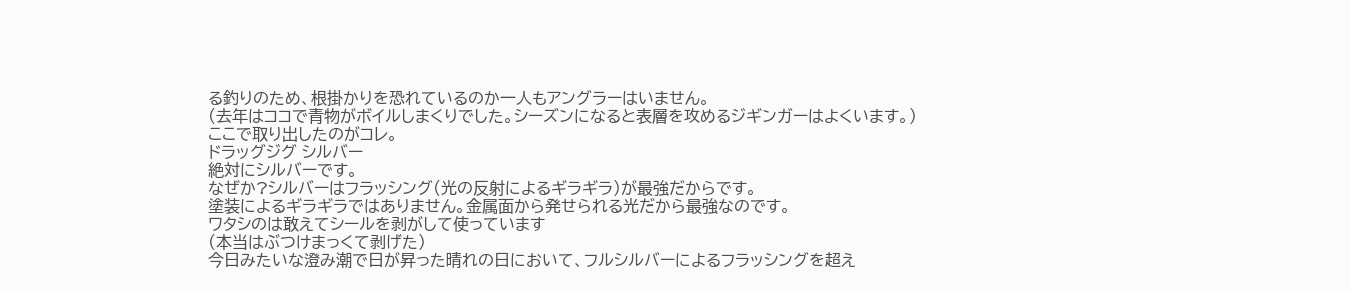る釣りのため、根掛かりを恐れているのか一人もアングラーはいません。
(去年はココで青物がボイルしまくりでした。シーズンになると表層を攻めるジギンガーはよくいます。)
ここで取り出したのがコレ。
ドラッグジグ シルバー
絶対にシルバーです。
なぜか?シルバーはフラッシング(光の反射によるギラギラ)が最強だからです。
塗装によるギラギラではありません。金属面から発せられる光だから最強なのです。
ワタシのは敢えてシールを剥がして使っています
(本当はぶつけまっくて剥げた)
今日みたいな澄み潮で日が昇った晴れの日において、フルシルバーによるフラッシングを超え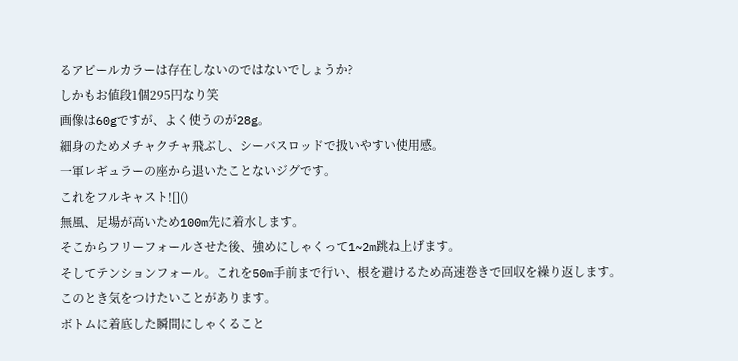るアピールカラーは存在しないのではないでしょうか?
しかもお値段1個295円なり笑
画像は60gですが、よく使うのが28g。
細身のためメチャクチャ飛ぶし、シーバスロッドで扱いやすい使用感。
一軍レギュラーの座から退いたことないジグです。
これをフルキャスト![]()
無風、足場が高いため100m先に着水します。
そこからフリーフォールさせた後、強めにしゃくって1~2m跳ね上げます。
そしてテンションフォール。これを50m手前まで行い、根を避けるため高速巻きで回収を繰り返します。
このとき気をつけたいことがあります。
ボトムに着底した瞬間にしゃくること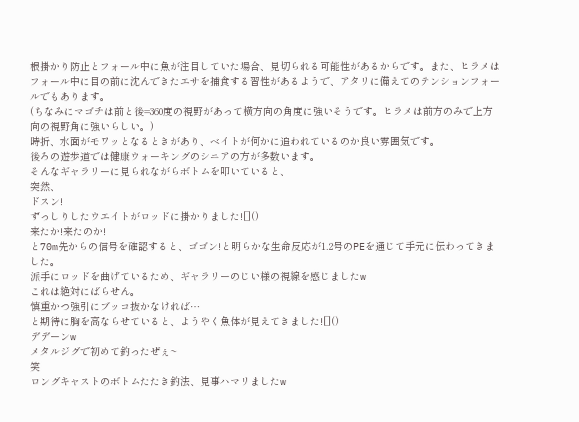根掛かり防止とフォール中に魚が注目していた場合、見切られる可能性があるからです。また、ヒラメはフォール中に目の前に沈んできたエサを捕食する習性があるようで、アタリに備えてのテンションフォールでもあります。
(ちなみにマゴチは前と後=360度の視野があって横方向の角度に強いそうです。ヒラメは前方のみで上方向の視野角に強いらしい。)
時折、水面がモワッとなるときがあり、ベイトが何かに追われているのか良い雰囲気です。
後ろの遊歩道では健康ウォーキングのシニアの方が多数います。
そんなギャラリーに見られながらボトムを叩いていると、
突然、
ドスン!
ずっしりしたウエイトがロッドに掛かりました![]()
来たか!来たのか!
と70m先からの信号を確認すると、ゴゴン!と明らかな生命反応が1.2号のPEを通じて手元に伝わってきました。
派手にロッドを曲げているため、ギャラリーのじい様の視線を感じましたw
これは絶対にばらせん。
慎重かつ強引にブッコ抜かなければ…
と期待に胸を高ならせていると、ようやく魚体が見えてきました![]()
デデーンw
メタルジグで初めて釣ったぜぇ~
笑
ロングキャストのボトムたたき釣法、見事ハマリましたw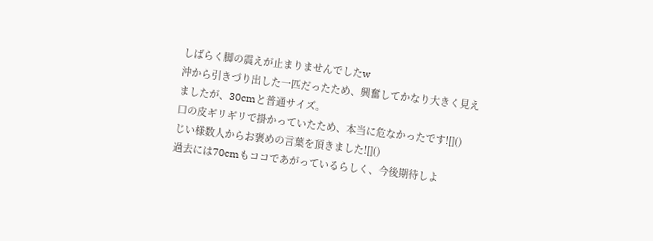しばらく脚の震えが止まりませんでしたw
沖から引きづり出した一匹だったため、興奮してかなり大きく見えましたが、30cmと普通サイズ。
口の皮ギリギリで掛かっていたため、本当に危なかったです![]()
じい様数人からお褒めの言葉を頂きました![]()
過去には70cmもココであがっているらしく、今後期待しよ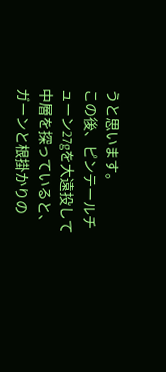うと思います。
この後、ピンテールチューン27gを大遠投して中層を探っていると、ガーンと根掛かりの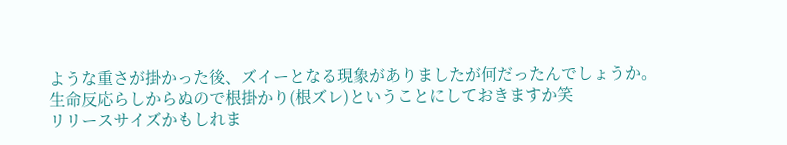ような重さが掛かった後、ズイーとなる現象がありましたが何だったんでしょうか。
生命反応らしからぬので根掛かり(根ズレ)ということにしておきますか笑
リリースサイズかもしれま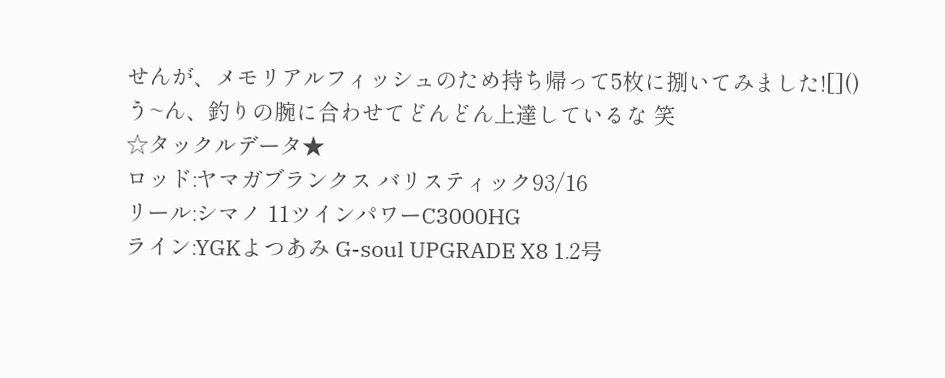せんが、メモリアルフィッシュのため持ち帰って5枚に捌いてみました![]()
う~ん、釣りの腕に合わせてどんどん上達しているな 笑
☆タックルデータ★
ロッド:ヤマガブランクス バリスティック93/16
リール:シマノ 11ツインパワーC3000HG
ライン:YGKよつあみ G-soul UPGRADE X8 1.2号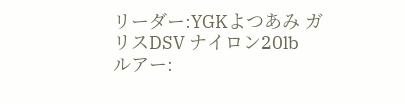リーダー:YGKよつあみ ガリスDSV ナイロン20lb
ルアー: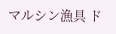マルシン漁具 ド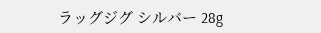ラッグジグ シルバー 28g